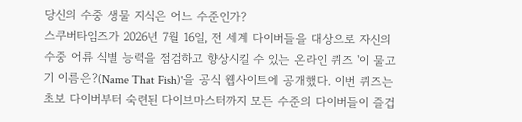당신의 수중 생물 지식은 어느 수준인가?
스쿠버타임즈가 2026년 7월 16일, 전 세계 다이버들을 대상으로 자신의 수중 어류 식별 능력을 점검하고 향상시킬 수 있는 온라인 퀴즈 '이 물고기 이름은?(Name That Fish)'을 공식 웹사이트에 공개했다. 이번 퀴즈는 초보 다이버부터 숙련된 다이브마스터까지 모든 수준의 다이버들이 즐겁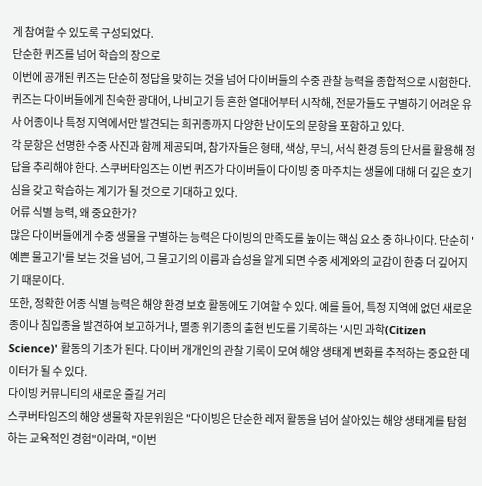게 참여할 수 있도록 구성되었다.
단순한 퀴즈를 넘어 학습의 장으로
이번에 공개된 퀴즈는 단순히 정답을 맞히는 것을 넘어 다이버들의 수중 관찰 능력을 종합적으로 시험한다. 퀴즈는 다이버들에게 친숙한 광대어, 나비고기 등 흔한 열대어부터 시작해, 전문가들도 구별하기 어려운 유사 어종이나 특정 지역에서만 발견되는 희귀종까지 다양한 난이도의 문항을 포함하고 있다.
각 문항은 선명한 수중 사진과 함께 제공되며, 참가자들은 형태, 색상, 무늬, 서식 환경 등의 단서를 활용해 정답을 추리해야 한다. 스쿠버타임즈는 이번 퀴즈가 다이버들이 다이빙 중 마주치는 생물에 대해 더 깊은 호기심을 갖고 학습하는 계기가 될 것으로 기대하고 있다.
어류 식별 능력, 왜 중요한가?
많은 다이버들에게 수중 생물을 구별하는 능력은 다이빙의 만족도를 높이는 핵심 요소 중 하나이다. 단순히 '예쁜 물고기'를 보는 것을 넘어, 그 물고기의 이름과 습성을 알게 되면 수중 세계와의 교감이 한층 더 깊어지기 때문이다.
또한, 정확한 어종 식별 능력은 해양 환경 보호 활동에도 기여할 수 있다. 예를 들어, 특정 지역에 없던 새로운 종이나 침입종을 발견하여 보고하거나, 멸종 위기종의 출현 빈도를 기록하는 '시민 과학(Citizen Science)' 활동의 기초가 된다. 다이버 개개인의 관찰 기록이 모여 해양 생태계 변화를 추적하는 중요한 데이터가 될 수 있다.
다이빙 커뮤니티의 새로운 즐길 거리
스쿠버타임즈의 해양 생물학 자문위원은 "다이빙은 단순한 레저 활동을 넘어 살아있는 해양 생태계를 탐험하는 교육적인 경험"이라며, "이번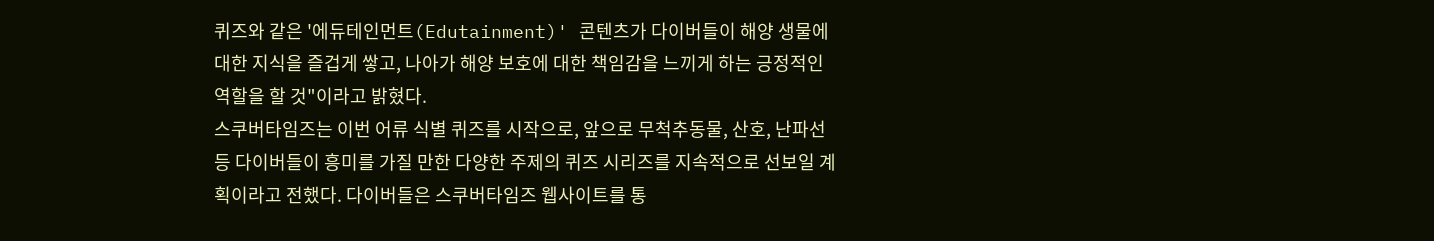퀴즈와 같은 '에듀테인먼트(Edutainment)' 콘텐츠가 다이버들이 해양 생물에 대한 지식을 즐겁게 쌓고, 나아가 해양 보호에 대한 책임감을 느끼게 하는 긍정적인 역할을 할 것"이라고 밝혔다.
스쿠버타임즈는 이번 어류 식별 퀴즈를 시작으로, 앞으로 무척추동물, 산호, 난파선 등 다이버들이 흥미를 가질 만한 다양한 주제의 퀴즈 시리즈를 지속적으로 선보일 계획이라고 전했다. 다이버들은 스쿠버타임즈 웹사이트를 통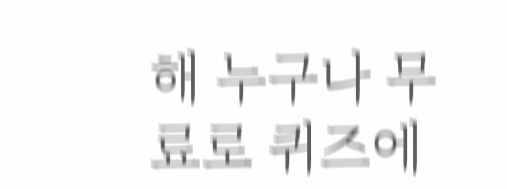해 누구나 무료로 퀴즈에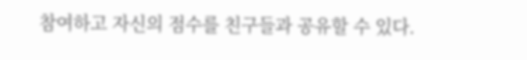참여하고 자신의 점수를 친구들과 공유할 수 있다.